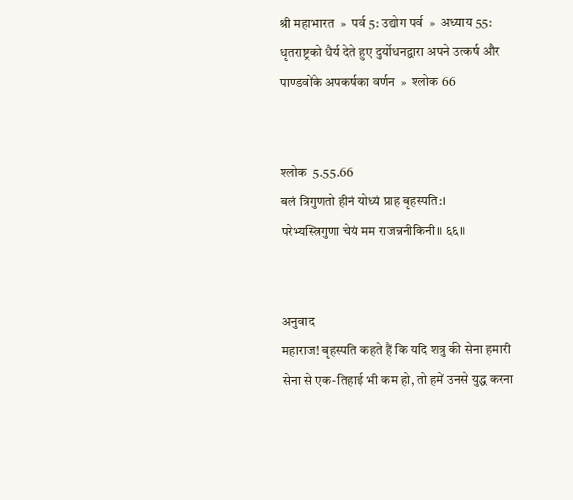श्री महाभारत  »  पर्व 5: उद्योग पर्व  »  अध्याय 55: धृतराष्ट्रको धैर्य देते हुए दुर्योधनद्वारा अपने उत्कर्ष और पाण्डवोंके अपकर्षका वर्णन  »  श्लोक 66


श्लोक  5.55.66
बलं त्रिगुणतो हीनं योध्यं प्राह बृहस्पति:।
परेभ्यस्त्रिगुणा चेयं मम राजन्ननीकिनी॥ ६६॥


अनुवाद
महाराज! बृहस्पति कहते हैं कि यदि शत्रु की सेना हमारी सेना से एक-तिहाई भी कम हो, तो हमें उनसे युद्ध करना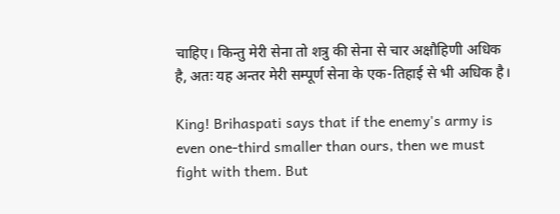चाहिए। किन्तु मेरी सेना तो शत्रु की सेना से चार अक्षौहिणी अधिक है, अतः यह अन्तर मेरी सम्पूर्ण सेना के एक-तिहाई से भी अधिक है।

King! Brihaspati says that if the enemy's army is even one-third smaller than ours, then we must fight with them. But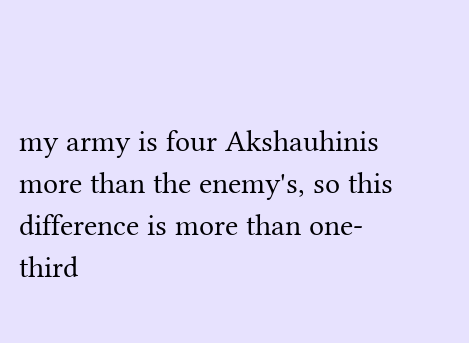my army is four Akshauhinis more than the enemy's, so this difference is more than one-third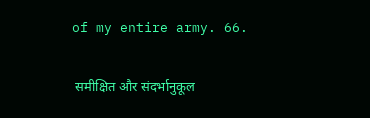of my entire army. 66.

 समीक्षित और संदर्भानुकूल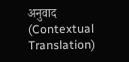अनुवाद (Contextual Translation)